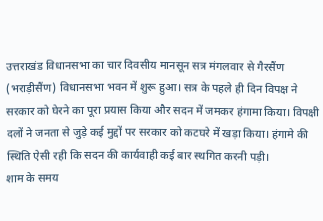उत्तराखंड विधानसभा का चार दिवसीय मानसून सत्र मंगलवार से गैरसैंण (भराड़ीसैंण) विधानसभा भवन में शुरू हुआ। सत्र के पहले ही दिन विपक्ष ने सरकार को घेरने का पूरा प्रयास किया और सदन में जमकर हंगामा किया। विपक्षी दलों ने जनता से जुड़े कई मुद्दों पर सरकार को कटघरे में खड़ा किया। हंगामे की स्थिति ऐसी रही कि सदन की कार्यवाही कई बार स्थगित करनी पड़ी।
शाम के समय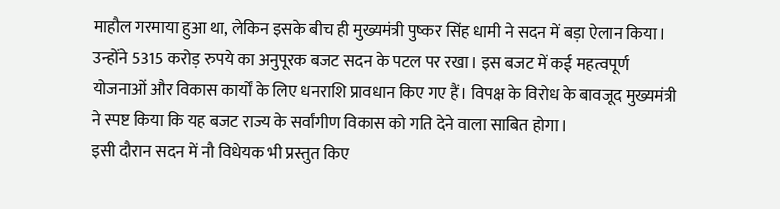माहौल गरमाया हुआ था, लेकिन इसके बीच ही मुख्यमंत्री पुष्कर सिंह धामी ने सदन में बड़ा ऐलान किया। उन्होंने 5315 करोड़ रुपये का अनुपूरक बजट सदन के पटल पर रखा। इस बजट में कई महत्वपूर्ण योजनाओं और विकास कार्यों के लिए धनराशि प्रावधान किए गए हैं। विपक्ष के विरोध के बावजूद मुख्यमंत्री ने स्पष्ट किया कि यह बजट राज्य के सर्वांगीण विकास को गति देने वाला साबित होगा।
इसी दौरान सदन में नौ विधेयक भी प्रस्तुत किए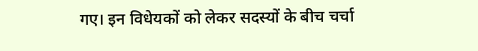गए। इन विधेयकों को लेकर सदस्यों के बीच चर्चा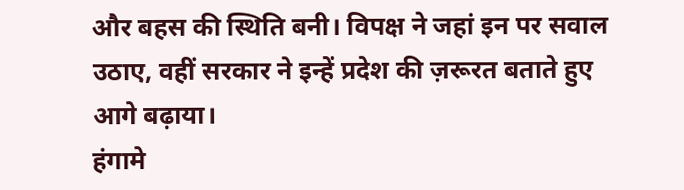और बहस की स्थिति बनी। विपक्ष ने जहां इन पर सवाल उठाए, वहीं सरकार ने इन्हें प्रदेश की ज़रूरत बताते हुए आगे बढ़ाया।
हंगामे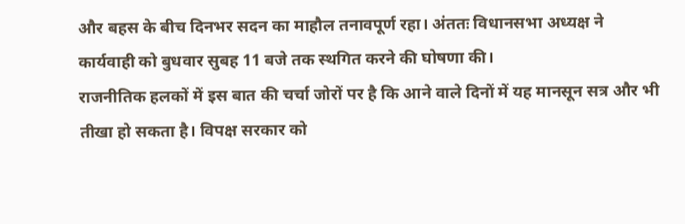और बहस के बीच दिनभर सदन का माहौल तनावपूर्ण रहा। अंततः विधानसभा अध्यक्ष ने कार्यवाही को बुधवार सुबह 11 बजे तक स्थगित करने की घोषणा की।
राजनीतिक हलकों में इस बात की चर्चा जोरों पर है कि आने वाले दिनों में यह मानसून सत्र और भी तीखा हो सकता है। विपक्ष सरकार को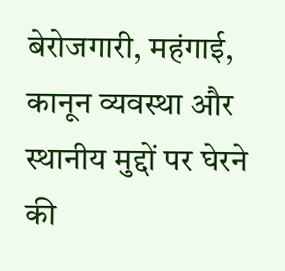बेरोजगारी, महंगाई, कानून व्यवस्था और स्थानीय मुद्दों पर घेरने की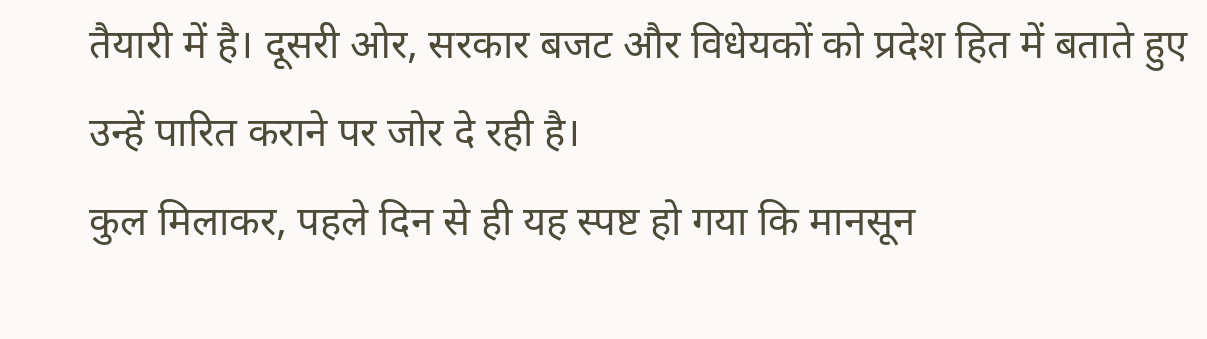तैयारी में है। दूसरी ओर, सरकार बजट और विधेयकों को प्रदेश हित में बताते हुए उन्हें पारित कराने पर जोर दे रही है।
कुल मिलाकर, पहले दिन से ही यह स्पष्ट हो गया कि मानसून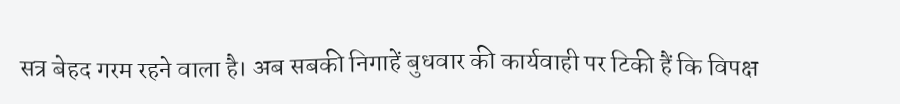सत्र बेहद गरम रहने वाला है। अब सबकी निगाहें बुधवार की कार्यवाही पर टिकी हैं कि विपक्ष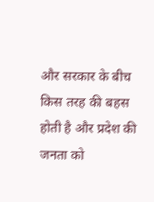और सरकार के बीच किस तरह की बहस होती है और प्रदेश की जनता को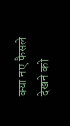क्या नए फैसले देखने को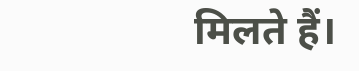मिलते हैं।